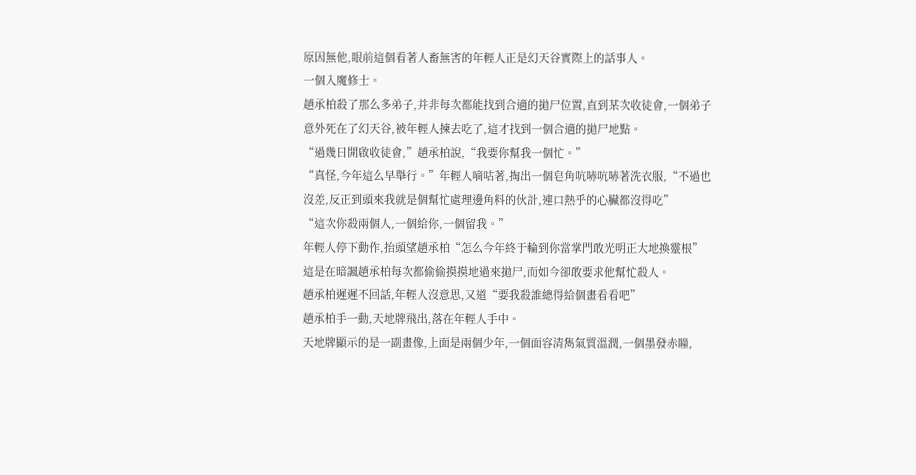原因無他,眼前這個看著人畜無害的年輕人正是幻天谷實際上的話事人。
一個入魔修士。
趙承柏殺了那么多弟子,并非每次都能找到合適的拋尸位置,直到某次收徒會,一個弟子意外死在了幻天谷,被年輕人揀去吃了,這才找到一個合適的拋尸地點。
“過幾日開啟收徒會,”趙承柏說,“我要你幫我一個忙。”
“真怪,今年這么早舉行。”年輕人嘀咕著,掏出一個皂角吭哧吭哧著洗衣服,“不過也沒差,反正到頭來我就是個幫忙處理邊角料的伙計,連口熱乎的心臟都沒得吃”
“這次你殺兩個人,一個給你,一個留我。”
年輕人停下動作,抬頭望趙承柏“怎么今年終于輪到你當掌門敢光明正大地換靈根”
這是在暗諷趙承柏每次都偷偷摸摸地過來拋尸,而如今卻敢要求他幫忙殺人。
趙承柏遲遲不回話,年輕人沒意思,又道“要我殺誰總得給個畫看看吧”
趙承柏手一動,天地牌飛出,落在年輕人手中。
天地牌顯示的是一副畫像,上面是兩個少年,一個面容清雋氣質溫潤,一個墨發赤瞳,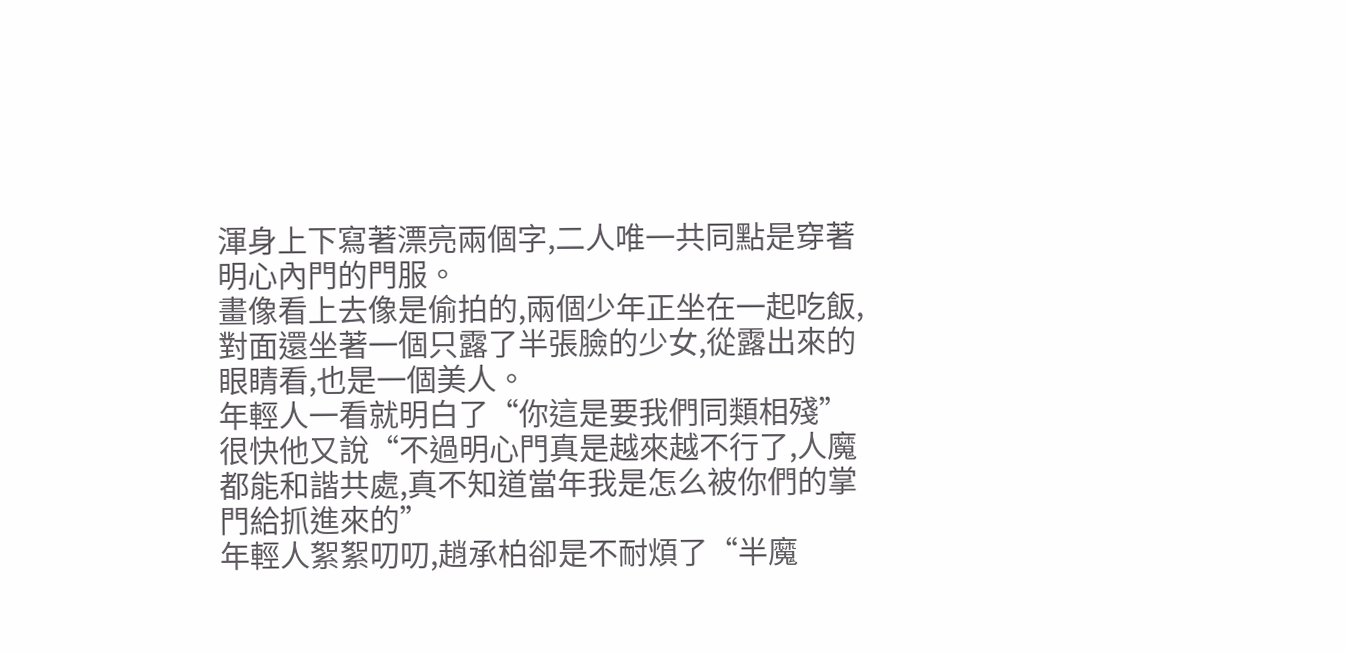渾身上下寫著漂亮兩個字,二人唯一共同點是穿著明心內門的門服。
畫像看上去像是偷拍的,兩個少年正坐在一起吃飯,對面還坐著一個只露了半張臉的少女,從露出來的眼睛看,也是一個美人。
年輕人一看就明白了“你這是要我們同類相殘”
很快他又說“不過明心門真是越來越不行了,人魔都能和諧共處,真不知道當年我是怎么被你們的掌門給抓進來的”
年輕人絮絮叨叨,趙承柏卻是不耐煩了“半魔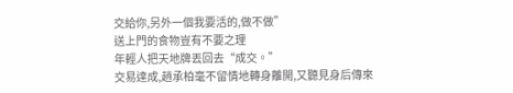交給你,另外一個我要活的,做不做”
送上門的食物豈有不要之理
年輕人把天地牌丟回去“成交。”
交易達成,趙承柏毫不留情地轉身離開,又聽見身后傳來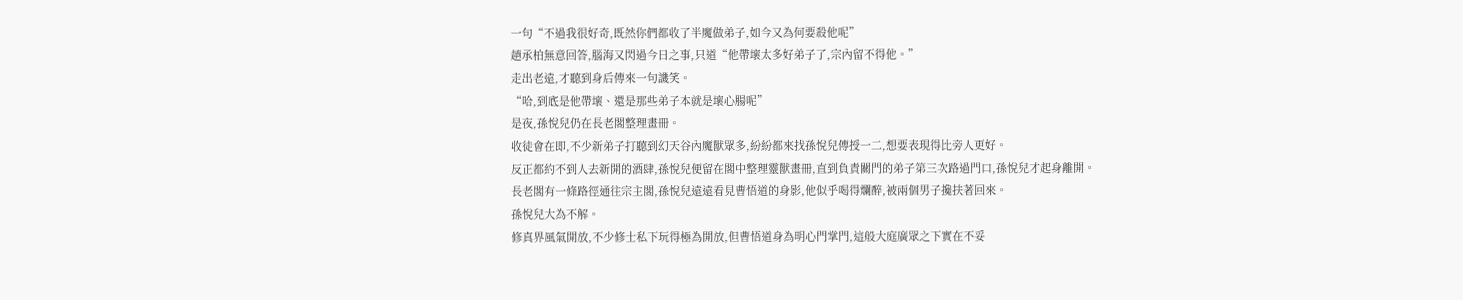一句“不過我很好奇,既然你們都收了半魔做弟子,如今又為何要殺他呢”
趙承柏無意回答,腦海又閃過今日之事,只道“他帶壞太多好弟子了,宗內留不得他。”
走出老遠,才聽到身后傳來一句譏笑。
“哈,到底是他帶壞、還是那些弟子本就是壞心腸呢”
是夜,孫悅兒仍在長老閣整理畫冊。
收徒會在即,不少新弟子打聽到幻天谷內魔獸眾多,紛紛都來找孫悅兒傳授一二,想要表現得比旁人更好。
反正都約不到人去新開的酒肆,孫悅兒便留在閣中整理靈獸畫冊,直到負責關門的弟子第三次路過門口,孫悅兒才起身離開。
長老閣有一條路徑通往宗主閣,孫悅兒遠遠看見曹悟道的身影,他似乎喝得爛醉,被兩個男子攙扶著回來。
孫悅兒大為不解。
修真界風氣開放,不少修士私下玩得極為開放,但曹悟道身為明心門掌門,這般大庭廣眾之下實在不妥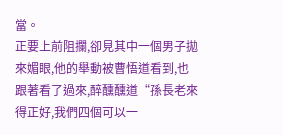當。
正要上前阻攔,卻見其中一個男子拋來媚眼,他的舉動被曹悟道看到,也跟著看了過來,醉醺醺道“孫長老來得正好,我們四個可以一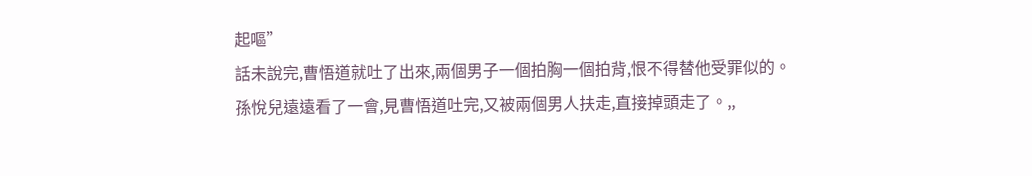起嘔”
話未說完,曹悟道就吐了出來,兩個男子一個拍胸一個拍背,恨不得替他受罪似的。
孫悅兒遠遠看了一會,見曹悟道吐完,又被兩個男人扶走,直接掉頭走了。,,